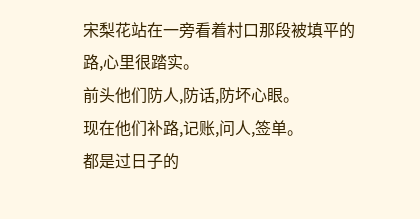宋梨花站在一旁看着村口那段被填平的路,心里很踏实。
前头他们防人,防话,防坏心眼。
现在他们补路,记账,问人,签单。
都是过日子的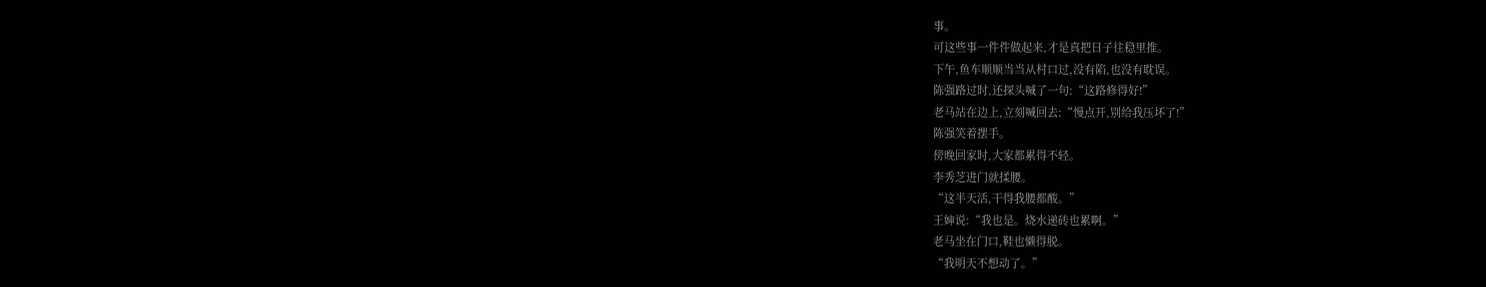事。
可这些事一件件做起来,才是真把日子往稳里推。
下午,鱼车顺顺当当从村口过,没有陷,也没有耽误。
陈强路过时,还探头喊了一句:“这路修得好!”
老马站在边上,立刻喊回去:“慢点开,别给我压坏了!”
陈强笑着摆手。
傍晚回家时,大家都累得不轻。
李秀芝进门就揉腰。
“这半天活,干得我腰都酸。”
王婶说:“我也是。烧水递砖也累啊。”
老马坐在门口,鞋也懒得脱。
“我明天不想动了。”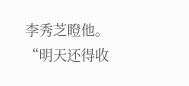李秀芝瞪他。
“明天还得收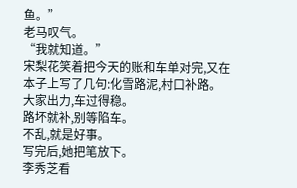鱼。”
老马叹气。
“我就知道。”
宋梨花笑着把今天的账和车单对完,又在本子上写了几句:化雪路泥,村口补路。
大家出力,车过得稳。
路坏就补,别等陷车。
不乱,就是好事。
写完后,她把笔放下。
李秀芝看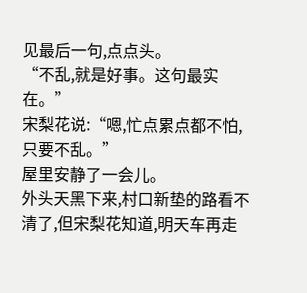见最后一句,点点头。
“不乱,就是好事。这句最实在。”
宋梨花说:“嗯,忙点累点都不怕,只要不乱。”
屋里安静了一会儿。
外头天黑下来,村口新垫的路看不清了,但宋梨花知道,明天车再走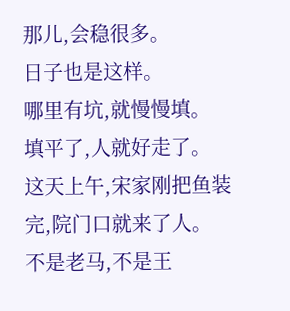那儿,会稳很多。
日子也是这样。
哪里有坑,就慢慢填。
填平了,人就好走了。
这天上午,宋家刚把鱼装完,院门口就来了人。
不是老马,不是王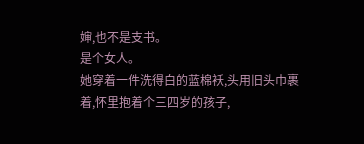婶,也不是支书。
是个女人。
她穿着一件洗得白的蓝棉袄,头用旧头巾裹着,怀里抱着个三四岁的孩子,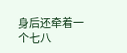身后还牵着一个七八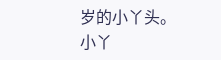岁的小丫头。
小丫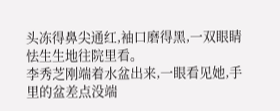头冻得鼻尖通红,袖口磨得黑,一双眼睛怯生生地往院里看。
李秀芝刚端着水盆出来,一眼看见她,手里的盆差点没端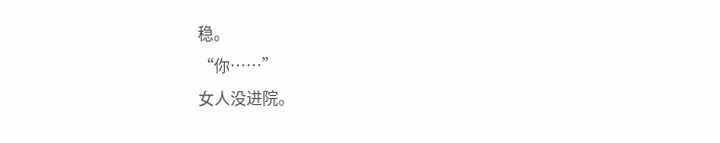稳。
“你……”
女人没进院。